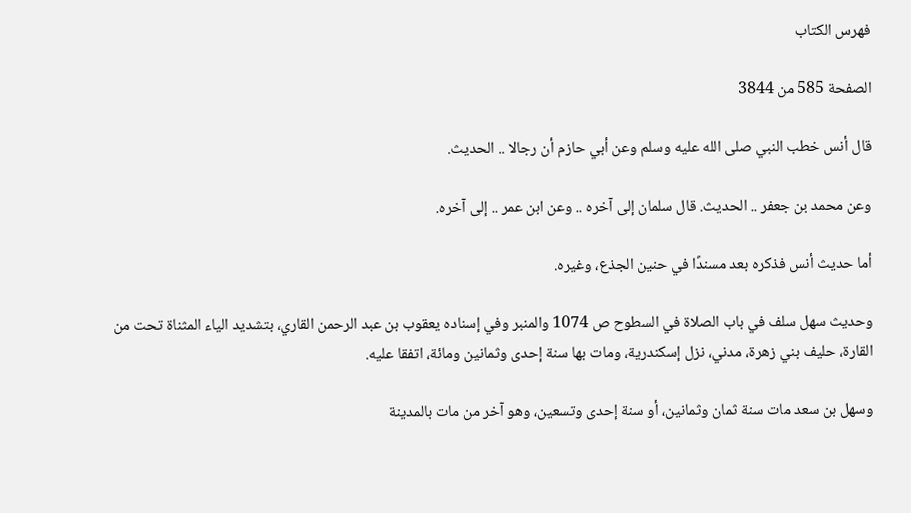فهرس الكتاب

الصفحة 585 من 3844

قال أنس خطب النبي صلى الله عليه وسلم وعن أبي حازم أن رجالا .. الحديث.

وعن محمد بن جعفر .. الحديث. قال سلمان إلى آخره .. وعن ابن عمر .. إلى آخره.

أما حديث أنس فذكره بعد مسندًا في حنين الجذع، وغيره.

وحديث سهل سلف في باب الصلاة في السطوح ص 1074 والمنبر وفي إسناده يعقوب بن عبد الرحمن القاري، بتشديد الياء المثناة تحت من القارة، حليف بني زهرة، مدني، نزل إسكندرية، ومات بها سنة إحدى وثمانين ومائة، اتفقا عليه.

وسهل بن سعد مات سنة ثمان وثمانين، أو سنة إحدى وتسعين، وهو آخر من مات بالمدينة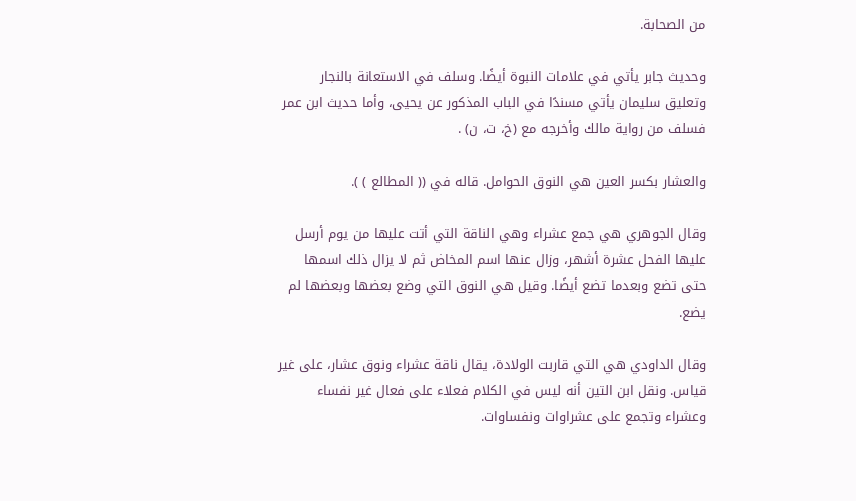من الصحابة.

وحديث جابر يأتي في علامات النبوة أيضًا. وسلف في الاستعانة بالنجار وتعليق سليمان يأتي مسندًا في الباب المذكور عن يحيى، وأما حديث ابن عمر فسلف من رواية مالك وأخرجه مع (خ، ت، ن) .

والعشار بكسر العين هي النوق الحوامل. قاله في (( المطالع ) ).

وقال الجوهري هي جمع عشراء وهي الناقة التي أتت عليها من يوم أرسل عليها الفحل عشرة أشهر، وزال عنها اسم المخاض ثم لا يزال ذلك اسمها حتى تضع وبعدما تضع أيضًا. وقيل هي النوق التي وضع بعضها وبعضها لم يضع.

وقال الداودي هي التي قاربت الولادة، يقال ناقة عشراء ونوق عشار، على غير قياس. ونقل ابن التين أنه ليس في الكلام فعلاء على فعال غير نفساء وعشراء وتجمع على عشراوات ونفساوات.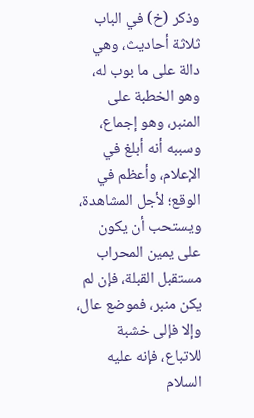وذكر (خ) في الباب ثلاثة أحاديث، وهي دالة على ما بوب له، وهو الخطبة على المنبر، وهو إجماع، وسببه أنه أبلغ في الإعلام، وأعظم في الوقع؛ لأجل المشاهدة، ويستحب أن يكون على يمين المحراب مستقبل القبلة، فإن لم يكن منبر، فموضع عال، وإلا فإلى خشبة للاتباع، فإنه عليه السلام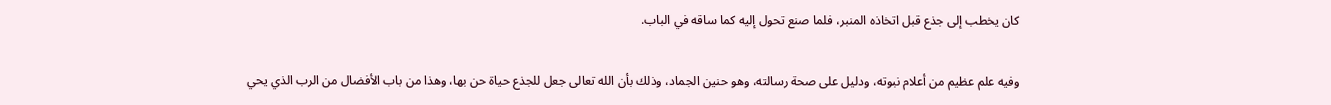كان يخطب إلى جذع قبل اتخاذه المنبر، فلما صنع تحول إليه كما ساقه في الباب.

وفيه علم عظيم من أعلام نبوته، ودليل على صحة رسالته، وهو حنين الجماد، وذلك بأن الله تعالى جعل للجذع حياة حن بها، وهذا من باب الأفضال من الرب الذي يحي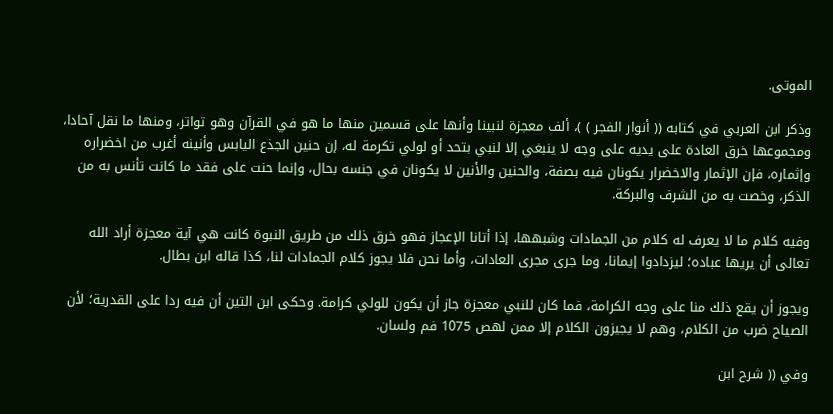الموتى.

وذكر ابن العربي في كتابه (( أنوار الفجر ) )، ألف معجزة لنبينا وأنها على قسمين منها ما هو في القرآن وهو تواتر، ومنها ما نقل آحادا، ومجموعها خرق العادة على يديه على وجه لا ينبغي إلا لنبي بتحد أو لولي تكرمة له، إن حنين الجذع اليابس وأنينه أغرب من اخضراره وإثماره، فإن الإثمار والاخضرار يكونان فيه بصفة، والحنين والأنين لا يكونان في جنسه بحال، وإنما حنت على فقد ما كانت تأنس به من الذكر، وخصت به من الشرف والبركة.

وفيه كلام ما لا يعرف له كلام من الجمادات وشبهها، إذا أتانا الإعجاز فهو خرق ذلك من طريق النبوة كانت هي آية معجزة أراد الله تعالى أن يريها عباده؛ ليزدادوا إيمانا، وما جرى مجرى العادات، وأما نحن فلا يجوز كلام الجمادات لنا، كذا قاله ابن بطال.

ويجوز أن يقع ذلك منا على وجه الكرامة، فما كان للنبي معجزة جاز أن يكون للولي كرامة. وحكى ابن التين أن فيه ردا على القدرية؛ لأن الصياح ضرب من الكلام، وهم لا يجيزون الكلام إلا ممن لهص 1075 فم ولسان.

وفي (( شرح ابن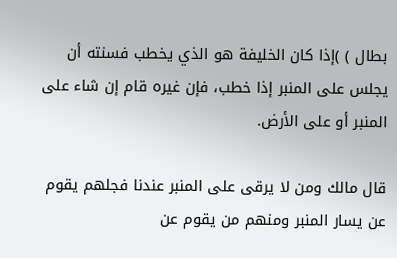بطال ) )إذا كان الخليفة هو الذي يخطب فسنته أن يجلس على المنبر إذا خطب، فإن غيره قام إن شاء على المنبر أو على الأرض.

قال مالك ومن لا يرقى على المنبر عندنا فجلهم يقوم عن يسار المنبر ومنهم من يقوم عن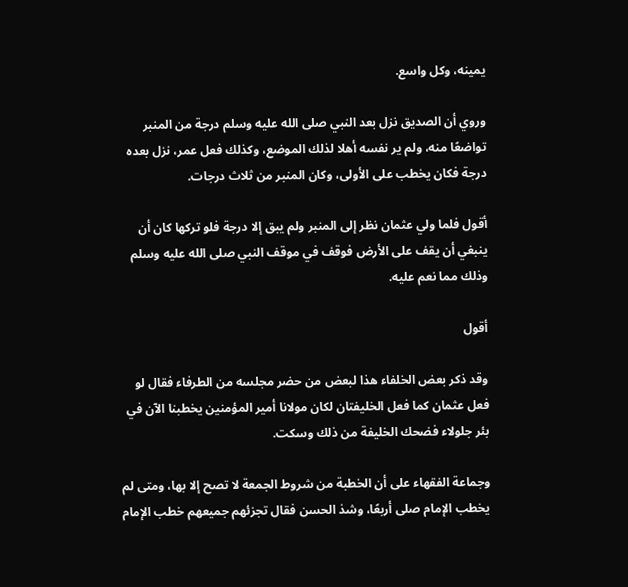يمينه، وكل واسع.

وروي أن الصديق نزل بعد النبي صلى الله عليه وسلم درجة من المنبر تواضعًا منه، ولم ير نفسه أهلا لذلك الموضع، وكذلك فعل عمر، نزل بعده درجة فكان يخطب على الأولى، وكان المنبر من ثلاث درجات.

أقول فلما ولي عثمان نظر إلى المنبر ولم يبق إلا درجة فلو تركها كان أن ينبغي أن يقف على الأرض فوقف في موقف النبي صلى الله عليه وسلم وذلك مما نعم عليه.

أقول

وقد ذكر بعض الخلفاء هذا لبعض من حضر مجلسه من الطرفاء فقال لو فعل عثمان كما فعل الخليفتان لكان مولانا أمير المؤمنين يخطبنا الآن في بئر جلولاء فضحك الخليفة من ذلك وسكت.

وجماعة الفقهاء على أن الخطبة من شروط الجمعة لا تصح إلا بها، ومتى لم يخطب الإمام صلى أربعًا، وشذ الحسن فقال تجزئهم جميعهم خطب الإمام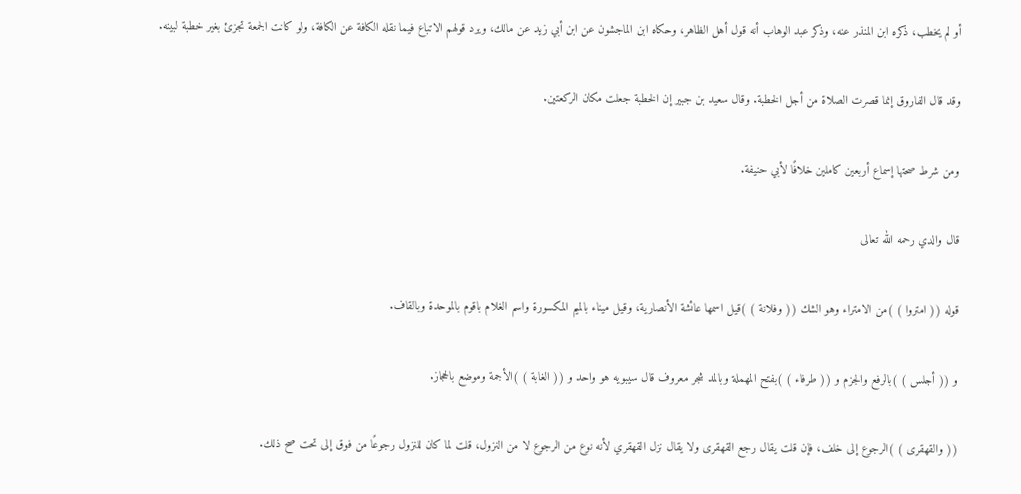أو لم يخطب، ذكره ابن المنذر عنه، وذكر عبد الوهاب أنه قول أهل الظاهر، وحكاه ابن الماجشون عن ابن أبي زيد عن مالك، ويرد قولهم الاتباع فيما نقله الكافة عن الكافة، ولو كانت الجمعة تجزئ بغير خطبة لبينه.

وقد قال الفاروق إنما قصرت الصلاة من أجل الخطبة. وقال سعيد بن جبير إن الخطبة جعلت مكان الركعتين.

ومن شرط صحتها إسماع أربعين كاملين خلافًا لأبي حنيفة.

قال والدي رحمه الله تعالى

قوله (( امتروا ) )من الامتراء وهو الشك (( وفلانة ) )قيل اسمها عائشة الأنصارية، وقيل ميناء بالميم المكسورة واسم الغلام باقوم بالموحدة وبالقاف.

و (( أجلس ) )بالرفع والجزم و (( طرفاء ) )بفتح المهملة وبالمد شجر معروف قال سيبويه هو واحد و (( الغابة ) )الأجمة وموضع بالحجاز.

(( والقهقرى ) )الرجوع إلى خلف، فإن قلت يقال رجع القهقرى ولا يقال نزل القهقري لأنه نوع من الرجوع لا من النزول، قلت لما كان للنزول رجوعًا من فوق إلى تحت صح ذلك.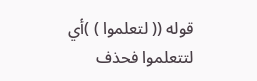قوله (( لتعلموا ) )أي لتتعلموا فحذف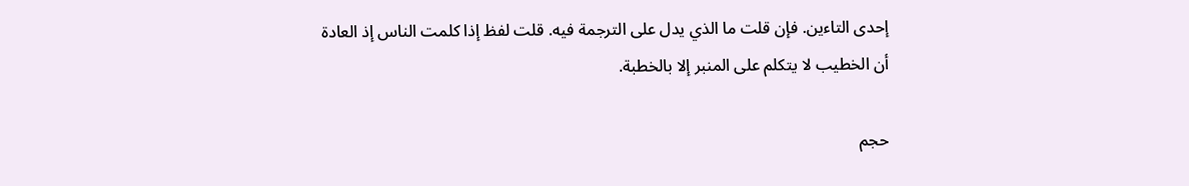إحدى التاءين. فإن قلت ما الذي يدل على الترجمة فيه. قلت لفظ إذا كلمت الناس إذ العادة أن الخطيب لا يتكلم على المنبر إلا بالخطبة.

حجم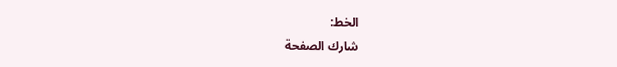الخط:
شارك الصفحة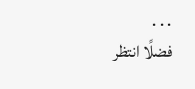. . .
فضلًا انتظر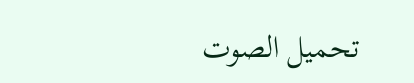تحميل الصوت